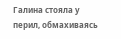Галина стояла у перил, обмахиваясь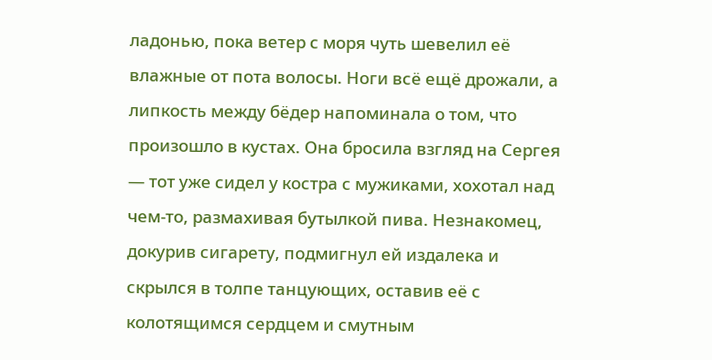ладонью, пока ветер с моря чуть шевелил её влажные от пота волосы. Ноги всё ещё дрожали, а липкость между бёдер напоминала о том, что произошло в кустах. Она бросила взгляд на Сергея — тот уже сидел у костра с мужиками, хохотал над чем-то, размахивая бутылкой пива. Незнакомец, докурив сигарету, подмигнул ей издалека и скрылся в толпе танцующих, оставив её с колотящимся сердцем и смутным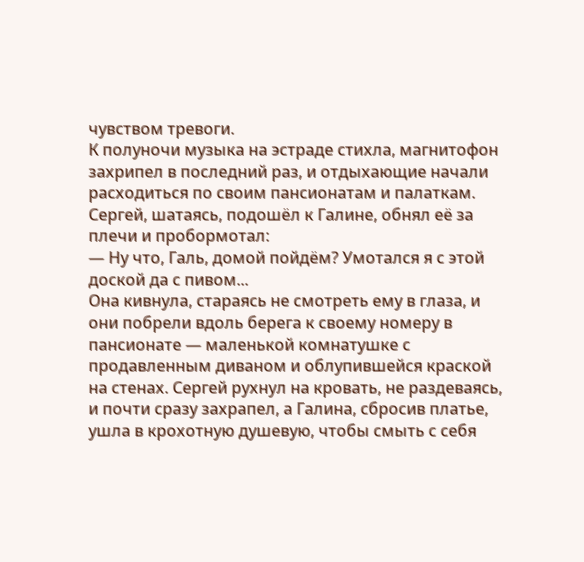чувством тревоги.
К полуночи музыка на эстраде стихла, магнитофон захрипел в последний раз, и отдыхающие начали расходиться по своим пансионатам и палаткам. Сергей, шатаясь, подошёл к Галине, обнял её за плечи и пробормотал:
— Ну что, Галь, домой пойдём? Умотался я с этой доской да с пивом...
Она кивнула, стараясь не смотреть ему в глаза, и они побрели вдоль берега к своему номеру в пансионате — маленькой комнатушке с продавленным диваном и облупившейся краской на стенах. Сергей рухнул на кровать, не раздеваясь, и почти сразу захрапел, а Галина, сбросив платье, ушла в крохотную душевую, чтобы смыть с себя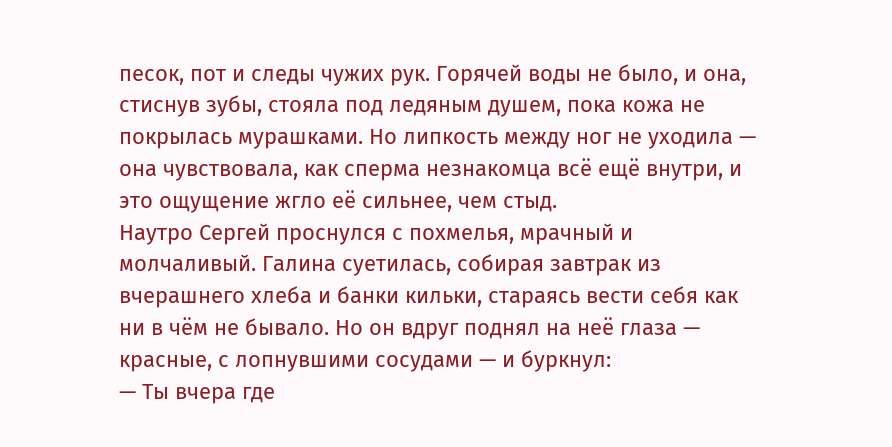песок, пот и следы чужих рук. Горячей воды не было, и она, стиснув зубы, стояла под ледяным душем, пока кожа не покрылась мурашками. Но липкость между ног не уходила — она чувствовала, как сперма незнакомца всё ещё внутри, и это ощущение жгло её сильнее, чем стыд.
Наутро Сергей проснулся с похмелья, мрачный и молчаливый. Галина суетилась, собирая завтрак из вчерашнего хлеба и банки кильки, стараясь вести себя как ни в чём не бывало. Но он вдруг поднял на неё глаза — красные, с лопнувшими сосудами — и буркнул:
— Ты вчера где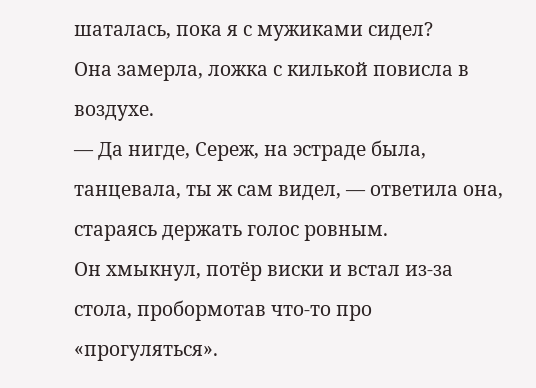шаталась, пока я с мужиками сидел?
Она замерла, ложка с килькой повисла в воздухе.
— Да нигде, Сереж, на эстраде была, танцевала, ты ж сам видел, — ответила она, стараясь держать голос ровным.
Он хмыкнул, потёр виски и встал из-за стола, пробормотав что-то про «прогуляться».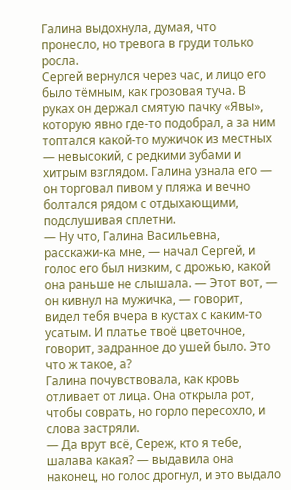Галина выдохнула, думая, что пронесло, но тревога в груди только росла.
Сергей вернулся через час, и лицо его было тёмным, как грозовая туча. В руках он держал смятую пачку «Явы», которую явно где-то подобрал, а за ним топтался какой-то мужичок из местных — невысокий, с редкими зубами и хитрым взглядом. Галина узнала его — он торговал пивом у пляжа и вечно болтался рядом с отдыхающими, подслушивая сплетни.
— Ну что, Галина Васильевна, расскажи-ка мне, — начал Сергей, и голос его был низким, с дрожью, какой она раньше не слышала. — Этот вот, — он кивнул на мужичка, — говорит, видел тебя вчера в кустах с каким-то усатым. И платье твоё цветочное, говорит, задранное до ушей было. Это что ж такое, а?
Галина почувствовала, как кровь отливает от лица. Она открыла рот, чтобы соврать, но горло пересохло, и слова застряли.
— Да врут всё, Сереж, кто я тебе, шалава какая? — выдавила она наконец, но голос дрогнул, и это выдало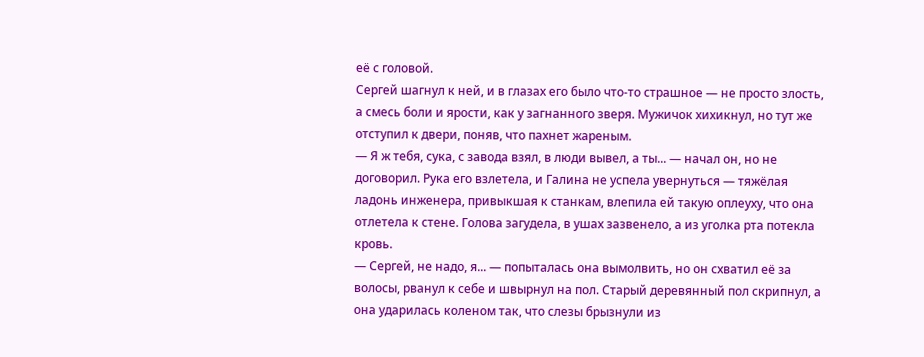её с головой.
Сергей шагнул к ней, и в глазах его было что-то страшное — не просто злость, а смесь боли и ярости, как у загнанного зверя. Мужичок хихикнул, но тут же отступил к двери, поняв, что пахнет жареным.
— Я ж тебя, сука, с завода взял, в люди вывел, а ты... — начал он, но не договорил. Рука его взлетела, и Галина не успела увернуться — тяжёлая ладонь инженера, привыкшая к станкам, влепила ей такую оплеуху, что она отлетела к стене. Голова загудела, в ушах зазвенело, а из уголка рта потекла кровь.
— Сергей, не надо, я... — попыталась она вымолвить, но он схватил её за волосы, рванул к себе и швырнул на пол. Старый деревянный пол скрипнул, а она ударилась коленом так, что слезы брызнули из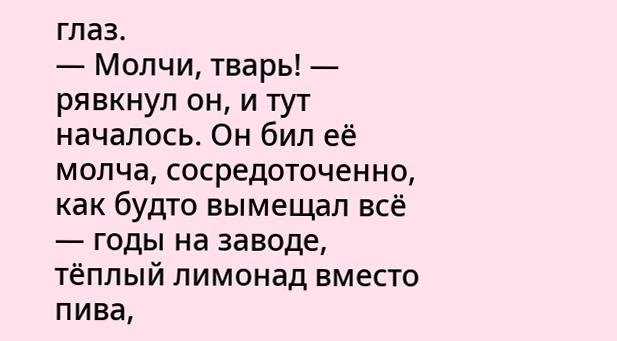глаз.
— Молчи, тварь! — рявкнул он, и тут началось. Он бил её молча, сосредоточенно, как будто вымещал всё — годы на заводе, тёплый лимонад вместо пива,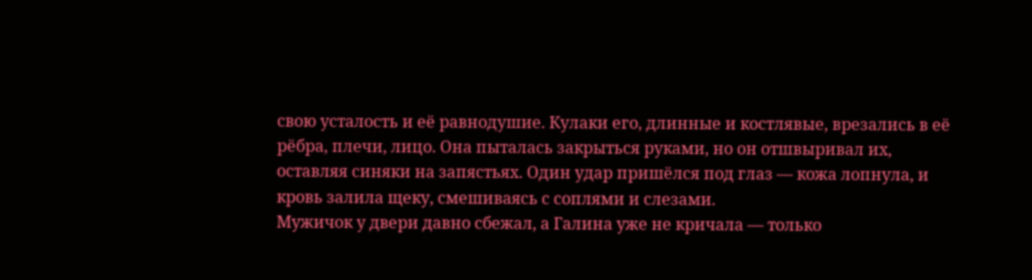свою усталость и её равнодушие. Кулаки его, длинные и костлявые, врезались в её рёбра, плечи, лицо. Она пыталась закрыться руками, но он отшвыривал их, оставляя синяки на запястьях. Один удар пришёлся под глаз — кожа лопнула, и кровь залила щеку, смешиваясь с соплями и слезами.
Мужичок у двери давно сбежал, а Галина уже не кричала — только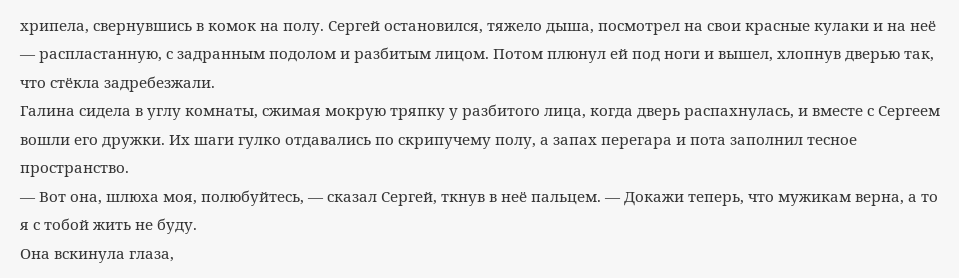хрипела, свернувшись в комок на полу. Сергей остановился, тяжело дыша, посмотрел на свои красные кулаки и на неё — распластанную, с задранным подолом и разбитым лицом. Потом плюнул ей под ноги и вышел, хлопнув дверью так, что стёкла задребезжали.
Галина сидела в углу комнаты, сжимая мокрую тряпку у разбитого лица, когда дверь распахнулась, и вместе с Сергеем вошли его дружки. Их шаги гулко отдавались по скрипучему полу, а запах перегара и пота заполнил тесное пространство.
— Вот она, шлюха моя, полюбуйтесь, — сказал Сергей, ткнув в неё пальцем. — Докажи теперь, что мужикам верна, а то я с тобой жить не буду.
Она вскинула глаза,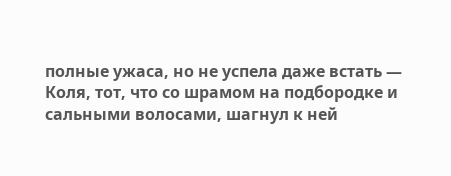полные ужаса, но не успела даже встать — Коля, тот, что со шрамом на подбородке и сальными волосами, шагнул к ней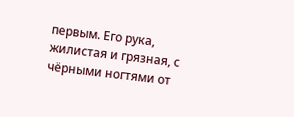первым. Его рука, жилистая и грязная, с чёрными ногтями от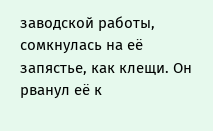заводской работы, сомкнулась на её запястье, как клещи. Он рванул её к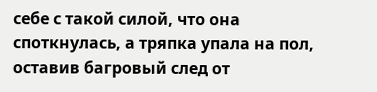себе с такой силой, что она споткнулась, а тряпка упала на пол, оставив багровый след от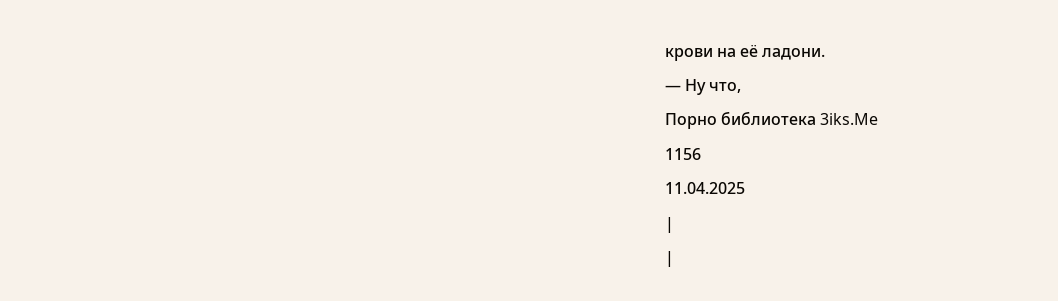крови на её ладони.
— Ну что,
Порно библиотека 3iks.Me
1156
11.04.2025
|
|